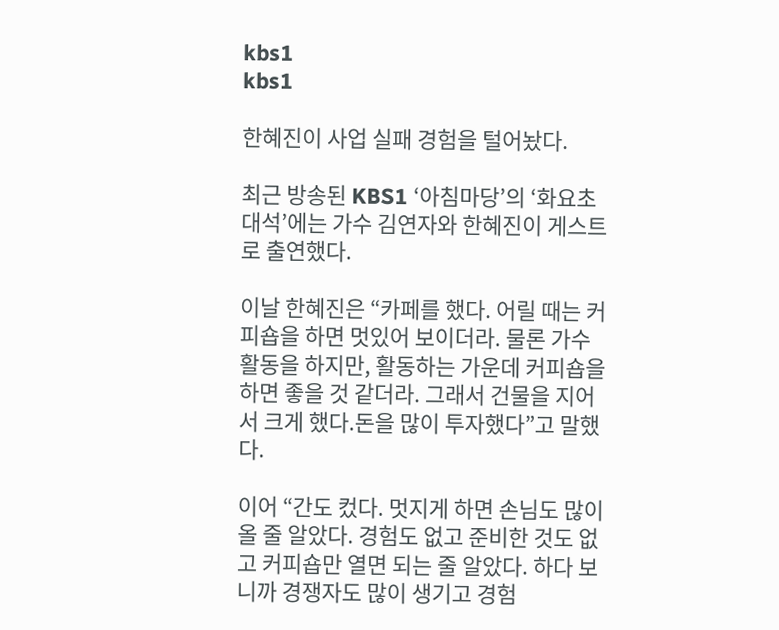kbs1
kbs1

한혜진이 사업 실패 경험을 털어놨다.

최근 방송된 KBS1 ‘아침마당’의 ‘화요초대석’에는 가수 김연자와 한혜진이 게스트로 출연했다.

이날 한혜진은 “카페를 했다. 어릴 때는 커피숍을 하면 멋있어 보이더라. 물론 가수 활동을 하지만, 활동하는 가운데 커피숍을 하면 좋을 것 같더라. 그래서 건물을 지어서 크게 했다.돈을 많이 투자했다”고 말했다.

이어 “간도 컸다. 멋지게 하면 손님도 많이 올 줄 알았다. 경험도 없고 준비한 것도 없고 커피숍만 열면 되는 줄 알았다. 하다 보니까 경쟁자도 많이 생기고 경험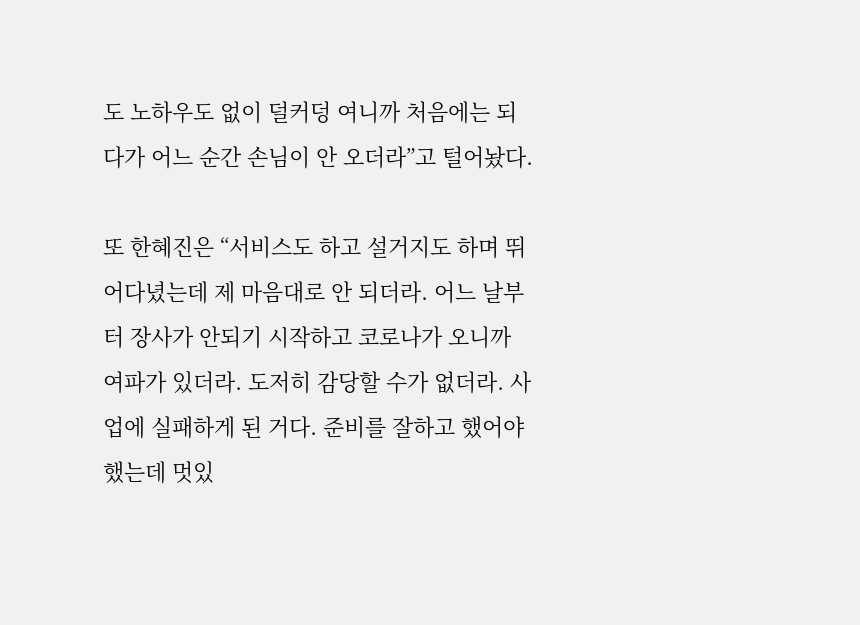도 노하우도 없이 덜커덩 여니까 처음에는 되다가 어느 순간 손님이 안 오더라”고 털어놨다.

또 한혜진은 “서비스도 하고 설거지도 하며 뛰어다녔는데 제 마음대로 안 되더라. 어느 날부터 장사가 안되기 시작하고 코로나가 오니까 여파가 있더라. 도저히 감당할 수가 없더라. 사업에 실패하게 된 거다. 준비를 잘하고 했어야 했는데 멋있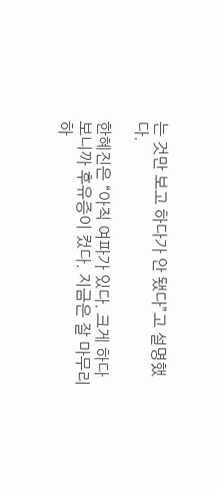는 것만 보고 하다가 안 됐다”고 설명했다.

한혜진은 “아직 여파가 있다. 크게 하다 보니까 후유증이 컸다. 지금은 잘 마무리하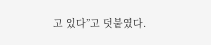고 있다”고 덧붙였다.